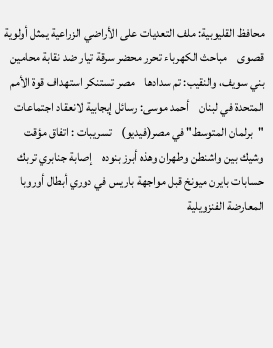محافظ القليوبية: ملف التعديات على الأراضي الزراعية يمثل أولوية قصوى    مباحث الكهرباء تحرر محضر سرقة تيار ضد نقابة محامين بني سويف، والنقيب: تم سدادها    مصر تستنكر استهداف قوة الأمم المتحدة في لبنان    أحمد موسى: رسائل إيجابية لانعقاد اجتماعات "برلمان المتوسط" في مصر(فيديو)    تسريبات : اتفاق مؤقت وشيك بين واشنطن وطهران وهذه أبرز بنوده    إصابة جنابري تربك حسابات بايرن ميونخ قبل مواجهة باريس في دوري أبطال أوروبا    المعارضة الفنزويلية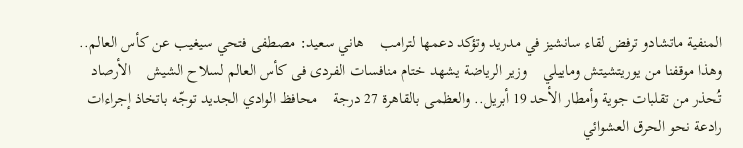المنفية ماتشادو ترفض لقاء سانشيز في مدريد وتؤكد دعمها لترامب    هاني سعيد: مصطفى فتحي سيغيب عن كأس العالم.. وهذا موقفنا من يوريتشيتش وماييلي    وزير الرياضة يشهد ختام منافسات الفردى فى كأس العالم لسلاح الشيش    الأرصاد تُحذر من تقلبات جوية وأمطار الأحد 19 أبريل.. والعظمى بالقاهرة 27 درجة    محافظ الوادي الجديد توجّه باتخاذ إجراءات رادعة نحو الحرق العشوائي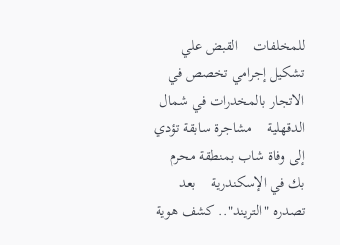للمخلفات    القبض علي تشكيل إجرامي تخصص في الاتجار بالمخدرات في شمال الدقهلية    مشاجرة سابقة تؤدي إلى وفاة شاب بمنطقة محرم بك في الإسكندرية    بعد تصدره "التريند".. كشف هوية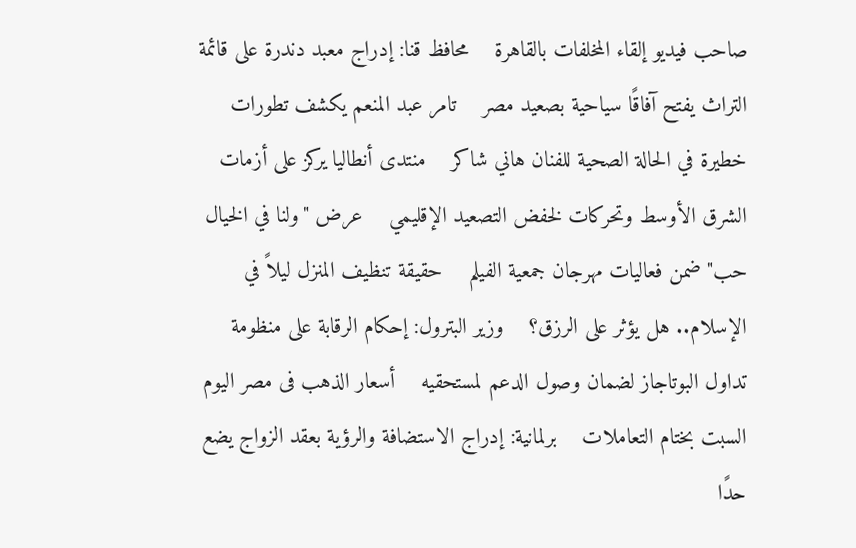صاحب فيديو إلقاء المخلفات بالقاهرة    محافظ قنا: إدراج معبد دندرة على قائمة التراث يفتح آفاقًا سياحية بصعيد مصر    تامر عبد المنعم يكشف تطورات خطيرة في الحالة الصحية للفنان هاني شاكر    منتدى أنطاليا يركز على أزمات الشرق الأوسط وتحركات لخفض التصعيد الإقليمي    عرض "ولنا في الخيال حب" ضمن فعاليات مهرجان جمعية الفيلم    حقيقة تنظيف المنزل ليلاً في الإسلام.. هل يؤثر على الرزق؟    وزير البترول: إحكام الرقابة على منظومة تداول البوتاجاز لضمان وصول الدعم لمستحقيه    أسعار الذهب فى مصر اليوم السبت بختام التعاملات    برلمانية: إدراج الاستضافة والرؤية بعقد الزواج يضع حدًا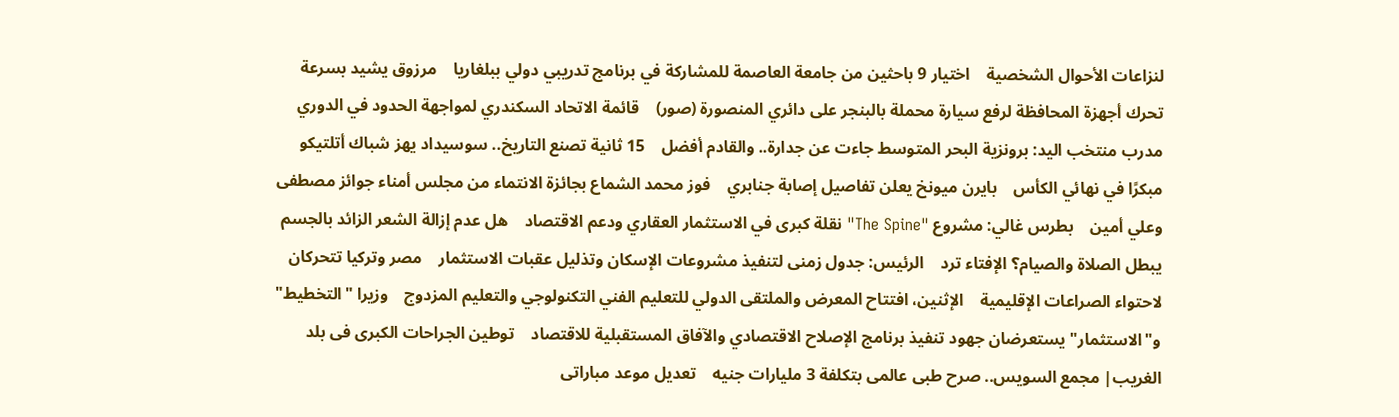لنزاعات الأحوال الشخصية    اختيار 9 باحثين من جامعة العاصمة للمشاركة في برنامج تدريبي دولي ببلغاريا    مرزوق يشيد بسرعة تحرك أجهزة المحافظة لرفع سيارة محملة بالبنجر على دائري المنصورة (صور)    قائمة الاتحاد السكندري لمواجهة الحدود في الدوري    مدرب منتخب اليد: برونزية البحر المتوسط جاءت عن جدارة.. والقادم أفضل    15 ثانية تصنع التاريخ.. سوسيداد يهز شباك أتلتيكو مبكرًا في نهائي الكأس    بايرن ميونخ يعلن تفاصيل إصابة جنابري    فوز محمد الشماع بجائزة الانتماء من مجلس أمناء جوائز مصطفى وعلي أمين    بطرس غالي: مشروع "The Spine" نقلة كبرى في الاستثمار العقاري ودعم الاقتصاد    هل عدم إزالة الشعر الزائد بالجسم يبطل الصلاة والصيام؟ الإفتاء ترد    الرئيس: جدول زمنى لتنفيذ مشروعات الإسكان وتذليل عقبات الاستثمار    مصر وتركيا تتحركان لاحتواء الصراعات الإقليمية    الإثنين، افتتاح المعرض والملتقى الدولي للتعليم الفني التكنولوجي والتعليم المزدوج    وزيرا "التخطيط" و"الاستثمار" يستعرضان جهود تنفيذ برنامج الإصلاح الاقتصادي والآفاق المستقبلية للاقتصاد    توطين الجراحات الكبرى فى بلد الغريب| مجمع السويس.. صرح طبى عالمى بتكلفة 3 مليارات جنيه    تعديل موعد مباراتى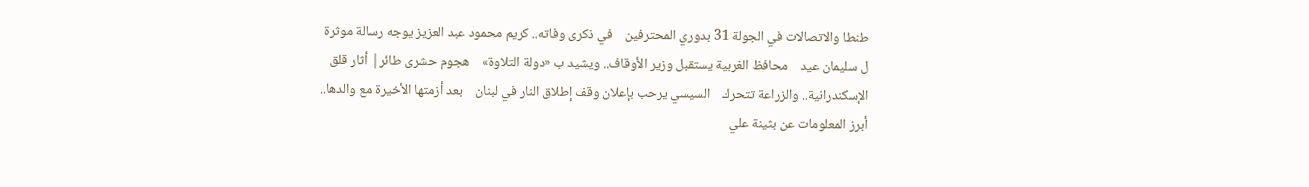طنطا والاتصالات في الجولة 31 بدوري المحترفين    في ذكرى وفاته.. كريم محمود عبد العزيز يوجه رسالة موثرة ل سليمان عيد    محافظ الغربية يستقبل وزير الأوقاف.. ويشيد ب «دولة التلاوة»    هجوم حشرى طائر| أثار قلق الإسكندرانية.. والزراعة تتحرك    السيسي يرحب بإعلان وقف إطلاق النار في لبنان    بعد أزمتها الأخيرة مع والدها.. أبرز المعلومات عن بثينة علي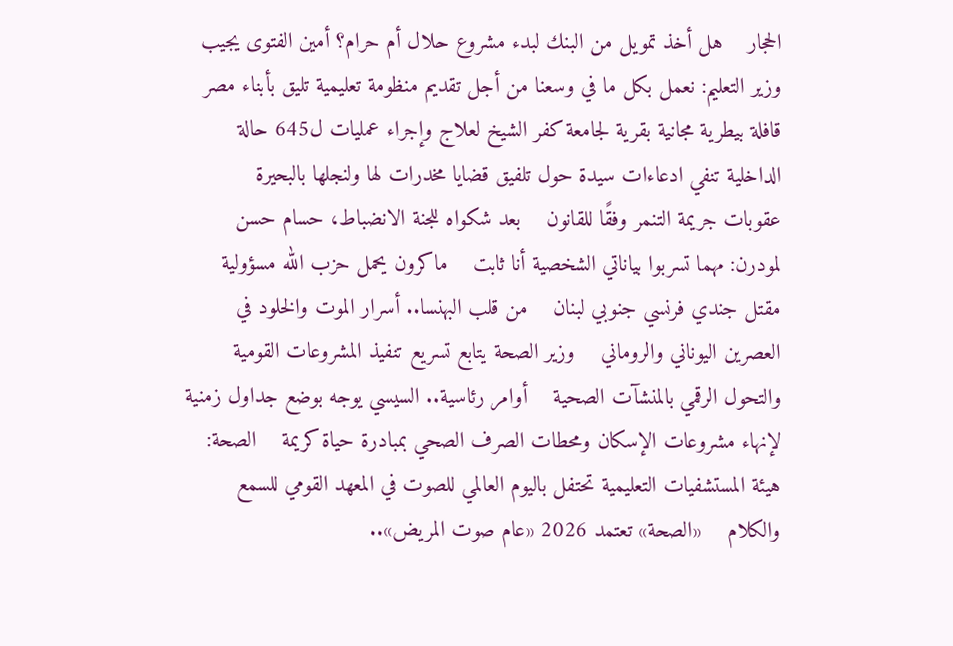الحجار    هل أخذ تمويل من البنك لبدء مشروع حلال أم حرام؟ أمين الفتوى يجيب    وزير التعليم: نعمل بكل ما في وسعنا من أجل تقديم منظومة تعليمية تليق بأبناء مصر    قافلة بيطرية مجانية بقرية لجامعة كفر الشيخ لعلاج وإجراء عمليات ل645 حالة    الداخلية تنفي ادعاءات سيدة حول تلفيق قضايا مخدرات لها ولنجلها بالبحيرة    عقوبات جريمة التنمر وفقًا للقانون    بعد شكواه للجنة الانضباط، حسام حسن لمودرن: مهما تسربوا بياناتي الشخصية أنا ثابت    ماكرون يحمل حزب الله مسؤولية مقتل جندي فرنسي جنوبي لبنان    من قلب البهنسا.. أسرار الموت والخلود في العصرين اليوناني والروماني    وزير الصحة يتابع تسريع تنفيذ المشروعات القومية والتحول الرقمي بالمنشآت الصحية    أوامر رئاسية.. السيسي يوجه بوضع جداول زمنية لإنهاء مشروعات الإسكان ومحطات الصرف الصحي بمبادرة حياة كريمة    الصحة: هيئة المستشفيات التعليمية تحتفل باليوم العالمي للصوت في المعهد القومي للسمع والكلام    «الصحة» تعتمد 2026 «عام صوت المريض»..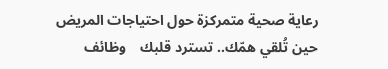رعاية صحية متمركزة حول احتياجات المريض    حين تُلقي همّك.. تسترد قلبك    وظائف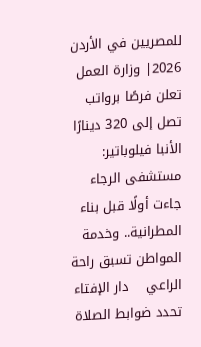للمصريين في الأردن 2026| وزارة العمل تعلن فرصًا برواتب تصل إلى 320 دينارًا    الأنبا فيلوباتير: مستشفى الرجاء جاءت أولًا قبل بناء المطرانية.. وخدمة المواطن تسبق راحة الراعي    دار الإفتاء تحدد ضوابط الصلاة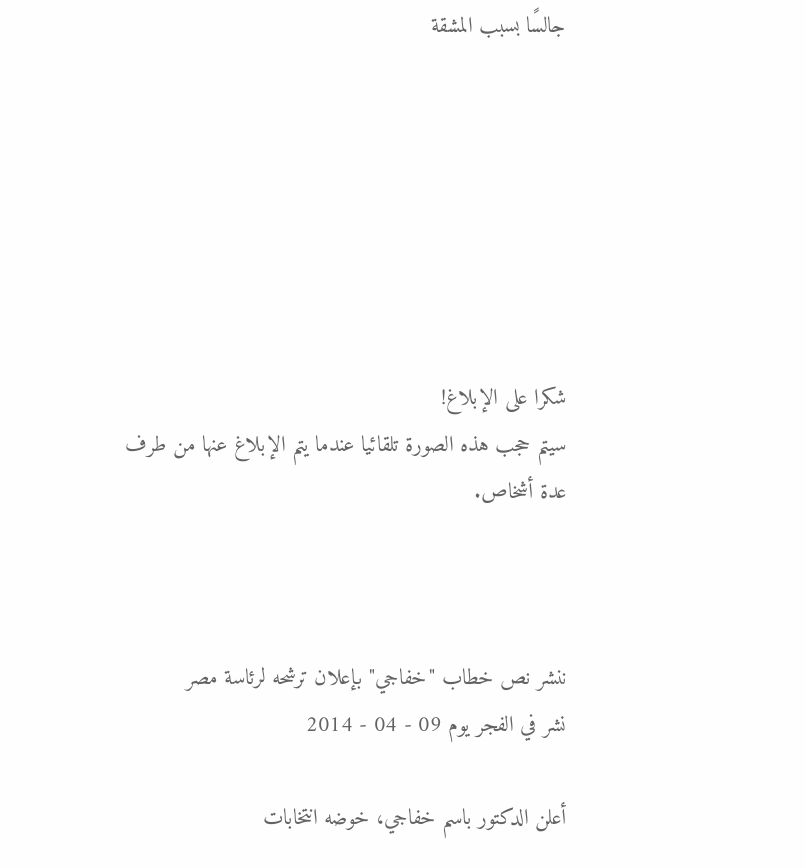جالسًا بسبب المشقة







شكرا على الإبلاغ!
سيتم حجب هذه الصورة تلقائيا عندما يتم الإبلاغ عنها من طرف عدة أشخاص.



ننشر نص خطاب "خفاجي" بإعلان ترشحه لرئاسة مصر
نشر في الفجر يوم 09 - 04 - 2014

أعلن الدكتور باسم خفاجي، خوضه انتخابات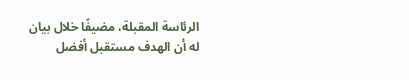الرئاسة المقبلة، مضيفًا خلال بيان له أن الهدف مستقبل أفضل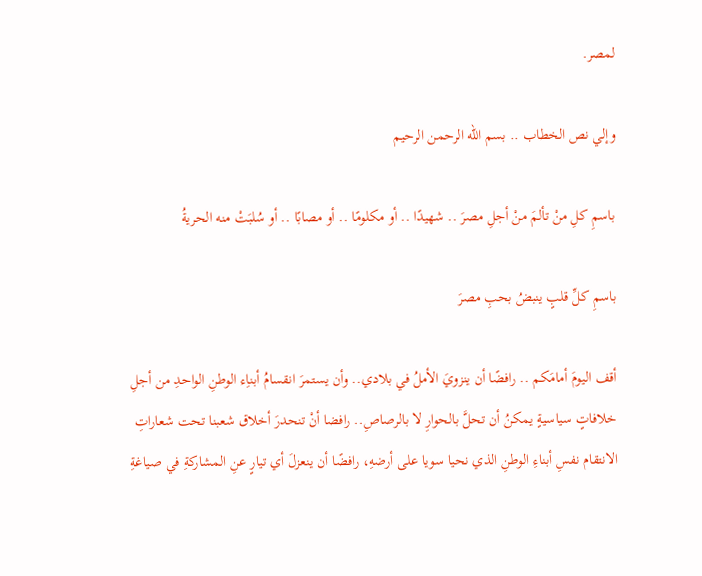لمصر.

وإلي نص الخطاب .. بسم الله الرحمن الرحيم

باسمِ كلِ منْ تألمَ منْ أجلِ مصرَ .. شهيدًا .. أو مكلومًا .. أو مصابًا .. أو سُلبَتْ منه الحريةُ

باسمِ كلِّ قلبٍ ينبضُ بحبِ مصرَ

أقف اليومَ أمامَكم .. رافضًا أن ينزويَ الأملُ في بلادي.. وأن يستمرَ انقسامُ أبناِء الوطنِ الواحدِ من أجلِ خلافاتٍ سياسيةٍ يمكنُ أن تحلَّ بالحوارِ لا بالرصاصِ.. رافضا أنْ تنحدرَ أخلاق شعبنا تحت شعاراتِ الانتقام نفسِ أبناءِ الوطنِ الذي نحيا سويا على أرضهِ، رافضًا أن ينعزلَ أي تيارٍ عنِ المشاركةِ في صياغةِ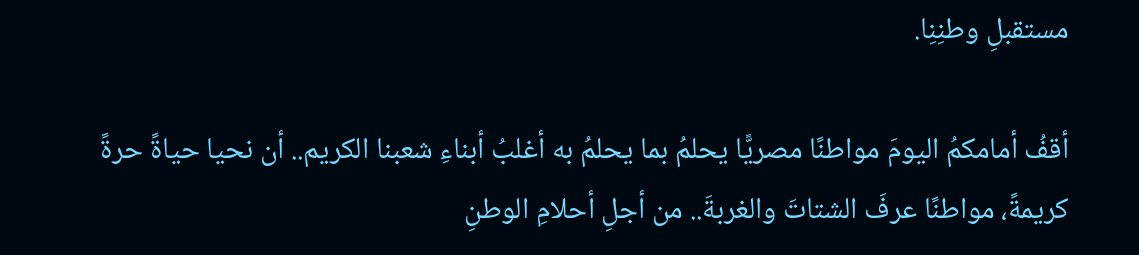مستقبلِ وطنِنِا.

أقفُ أمامكمُ اليومَ مواطنًا مصريًّا يحلمُ بما يحلمُ به أغلبُ أبناءِ شعبنا الكريم.. أن نحيا حياةً حرةً كريمةً، مواطنًا عرفَ الشتاتَ والغربةَ.. من أجلِ أحلامِ الوطنِ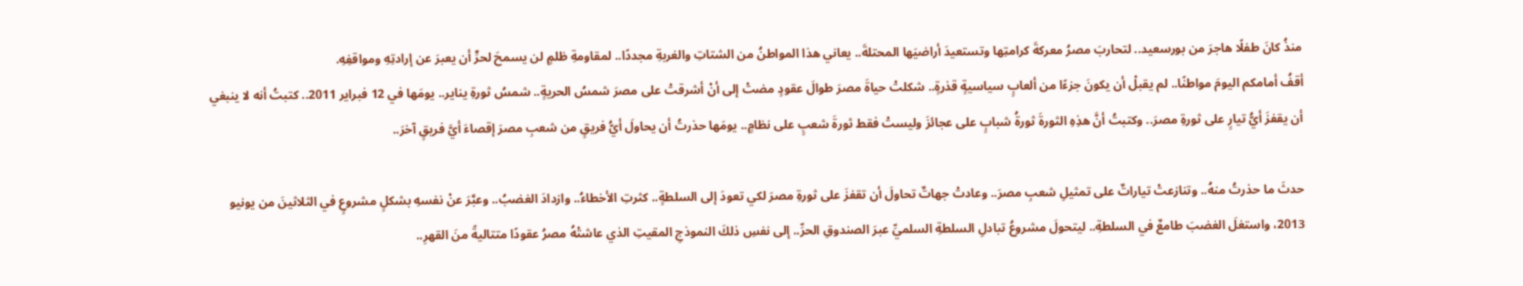منذُ كانَ طفلًا هاجرَ من بورسعيد.. لتحاربَ مصرُ معركةَ كرامتِها وتستعيدَ أراضيَها المحتلةَ.. يعاني هذا المواطنُ من الشتاتِ والغربةِ مجددًا.. لمقاومةِ ظلمٍ لن يسمحَ لحرٍّ أن يعبرَ عن إرادتِهِ ومواقفِهِ.
أقفُ أمامكم اليومَ مواطنًا.. لم يقبلْ أن يكونَ جزءًا من ألعابٍ سياسيةٍ قذرةٍ.. شكلتْ حياةَ مصرَ طوالَ عقودٍ مضتْ إلى أنْ أشرقتْ على مصرَ شمسُ الحريةٍ.. شمسُ ثورةِ يناير.. يومَها في 12 فبراير 2011.. كتبتُ أنه لا ينبغي أن يقفزَ أيُّ تيارٍ على ثورةِ مصرَ.. وكتبتُ أنَّ هذِهِ الثورةَ ثورةُ شبابٍ على عجائزَ وليستْ فقط ثورةَ شعبٍ على نظامٍ.. يومَها حذرتُ أن يحاولَ أيُّ فريقٍ من شعبِ مصرَ إقصاءَ أيَّ فريقٍ آخرَ..

حدثَ ما حذرتُ منهُ.. وتنازعتْ تياراتٌ على تمثيلِ شعبِ مصرَ.. وعادتْ جهاتٌ تحاولَ أن تقفزَ على ثورةِ مصرَ لكي تعودَ إلى السلطةٍ.. كثرتِ الأخطاءُ.. وازدادَ الغضبُ.. وعبَّرَ عنْ نفسهِ بشكلٍ مشروعٍ في الثلاثينَ من يونيو 2013، واستغلَ الغضبَ طامعٌ في السلطةِ.. ليتحولَ مشروعُ تبادلِ السلطةِ السلميِّ عبرَ الصندوقِ الحرِّ.. إلى نفسِ ذلكَ النموذجِ المقيتِ الذي عاشتْهُ مصرُ عقودًا متتاليةً منَ القهرِ..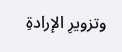وتزويرِ الإرادةِ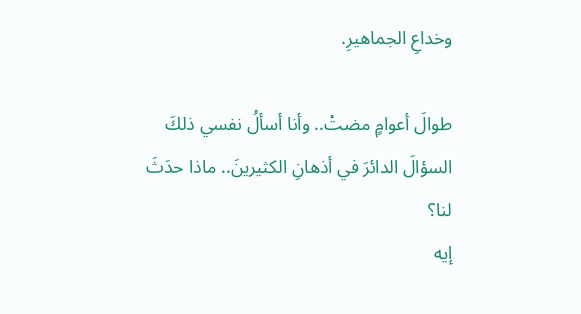وخداعِ الجماهيرِ.

طوالَ أعوامٍ مضتْ.. وأنا أسألُ نفسي ذلكَ السؤالَ الدائرَ في أذهانِ الكثيرينَ.. ماذا حدَثَ لنا؟
إيه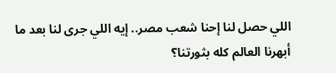اللي حصل لنا إحنا شعب مصر.. إيه اللي جرى لنا بعد ما أبهرنا العالم كله بثورتنا؟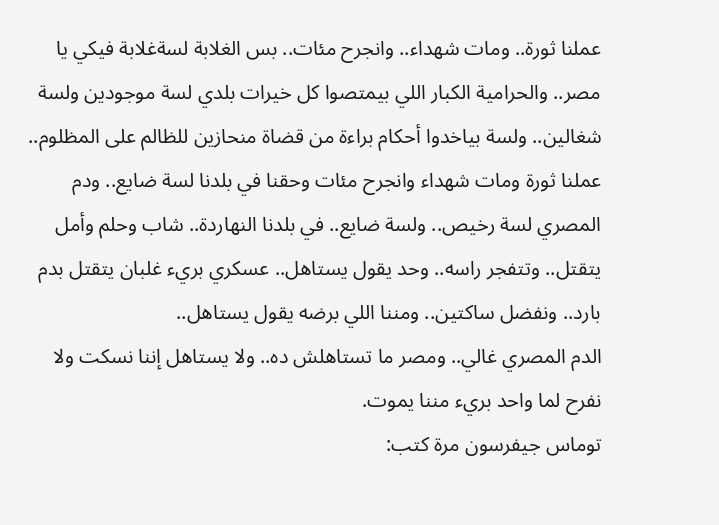عملنا ثورة.. ومات شهداء.. وانجرح مئات.. بس الغلابة لسةغلابة فيكي يا مصر.. والحرامية الكبار اللي بيمتصوا كل خيرات بلدي لسة موجودين ولسة شغالين.. ولسة بياخدوا أحكام براءة من قضاة منحازين للظالم على المظلوم..
عملنا ثورة ومات شهداء وانجرح مئات وحقنا في بلدنا لسة ضايع.. ودم المصري لسة رخيص.. ولسة ضايع.. في بلدنا النهاردة.. شاب وحلم وأمل يتقتل.. وتتفجر راسه.. وحد يقول يستاهل.. عسكري بريء غلبان يتقتل بدم بارد.. ونفضل ساكتين.. ومننا اللي برضه يقول يستاهل..
الدم المصري غالي.. ومصر ما تستاهلش ده.. ولا يستاهل إننا نسكت ولا نفرح لما واحد بريء مننا يموت.
توماس جيفرسون مرة كتب: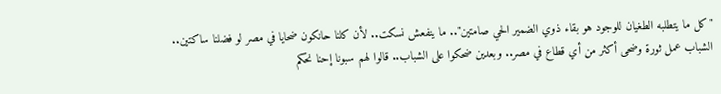"كل ما يتطلبه الطغيان للوجود هو بقاء ذوي الضمير الحي صامتين".. ما ينفعش نسكت.. لأن كلنا حانكون ضحايا في مصر لو فضلنا ساكتين..
الشباب عمل ثورة وضحى أكثر من أي قطاع في مصر.. وبعدين ضحكوا على الشباب.. قالوا لهم سبونا إحنا نحكم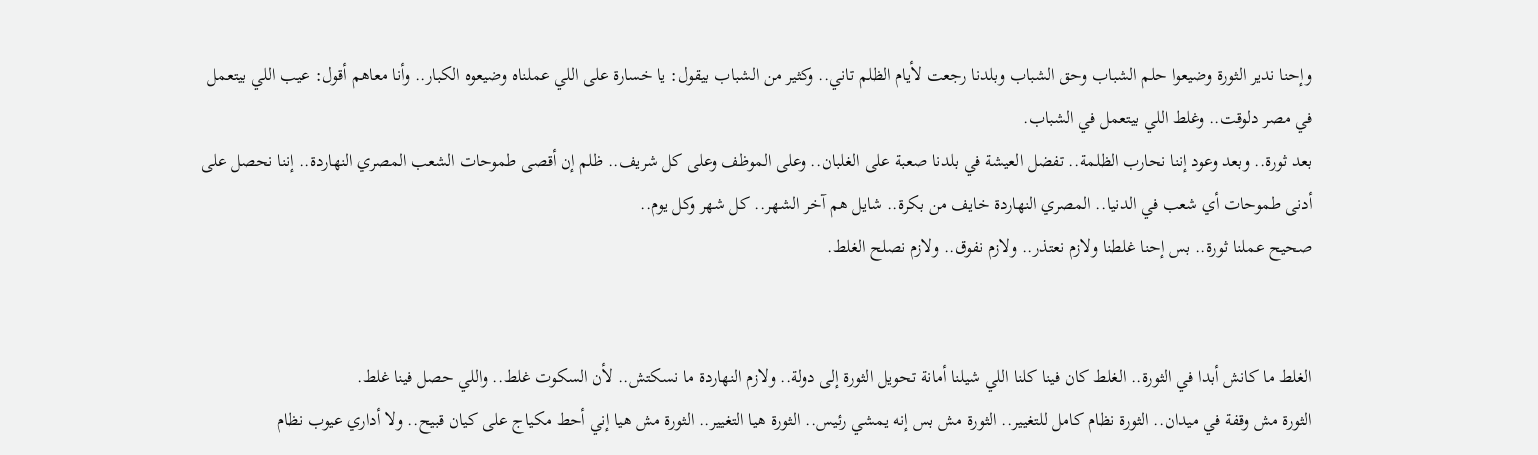وإحنا ندير الثورة وضيعوا حلم الشباب وحق الشباب وبلدنا رجعت لأيام الظلم تاني.. وكثير من الشباب بيقول: يا خسارة على اللي عملناه وضيعوه الكبار.. وأنا معاهم أقول: عيب اللي بيتعمل في مصر دلوقت.. وغلط اللي بيتعمل في الشباب.
بعد ثورة.. وبعد وعود إننا نحارب الظلمة.. تفضل العيشة في بلدنا صعبة على الغلبان.. وعلى الموظف وعلى كل شريف.. ظلم إن أقصى طموحات الشعب المصري النهاردة.. إننا نحصل على أدنى طموحات أي شعب في الدنيا.. المصري النهاردة خايف من بكرة.. شايل هم آخر الشهر.. كل شهر وكل يوم..
صحيح عملنا ثورة.. بس إحنا غلطنا ولازم نعتذر.. ولازم نفوق.. ولازم نصلح الغلط.


الغلط ما كانش أبدا في الثورة.. الغلط كان فينا كلنا اللي شيلنا أمانة تحويل الثورة إلى دولة.. ولازم النهاردة ما نسكتش.. لأن السكوت غلط.. واللي حصل فينا غلط.
الثورة مش وقفة في ميدان.. الثورة نظام كامل للتغيير.. الثورة مش بس إنه يمشي رئيس.. الثورة هيا التغيير.. الثورة مش هيا إني أحط مكياج على كيان قبيح.. ولا أداري عيوب نظام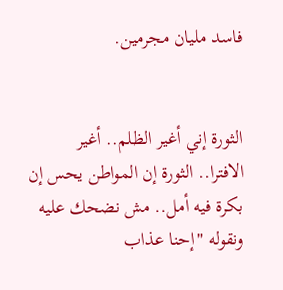فاسد مليان مجرمين.


الثورة إني أغير الظلم.. أغير الافترا.. الثورة إن المواطن يحس إن بكرة فيه أمل.. مش نضحك عليه ونقوله "إحنا عذاب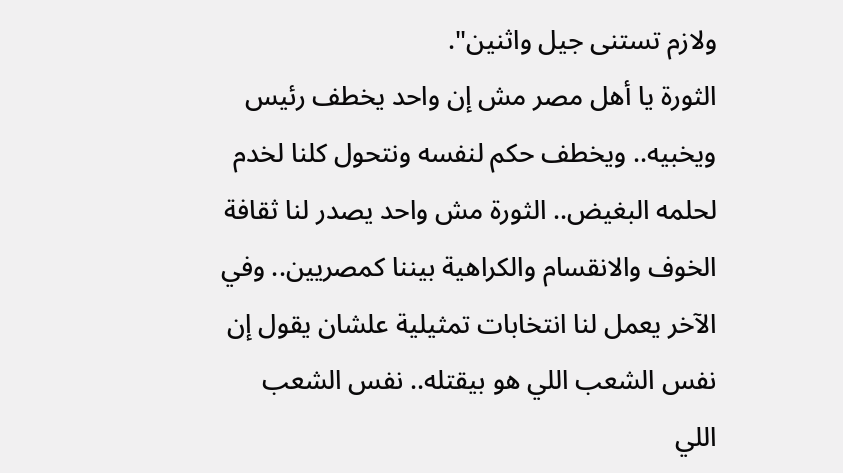ولازم تستنى جيل واثنين".
الثورة يا أهل مصر مش إن واحد يخطف رئيس ويخبيه.. ويخطف حكم لنفسه ونتحول كلنا لخدم لحلمه البغيض.. الثورة مش واحد يصدر لنا ثقافة الخوف والانقسام والكراهية بيننا كمصريين.. وفي الآخر يعمل لنا انتخابات تمثيلية علشان يقول إن نفس الشعب اللي هو بيقتله.. نفس الشعب اللي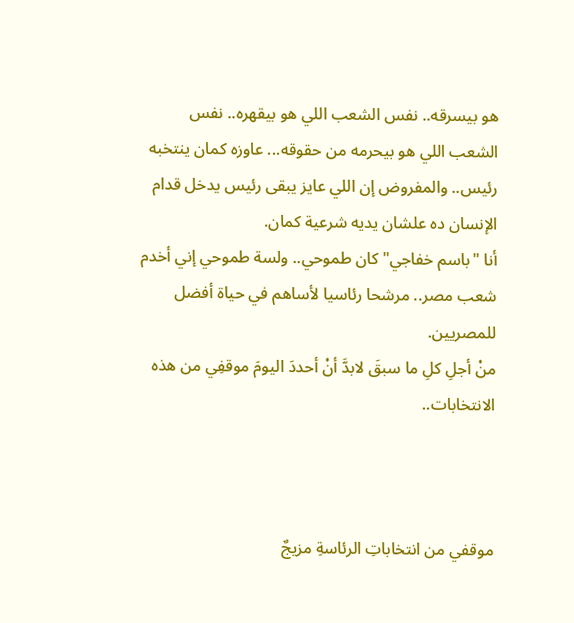هو بيسرقه.. نفس الشعب اللي هو بيقهره.. نفس الشعب اللي هو بيحرمه من حقوقه... عاوزه كمان ينتخبه رئيس.. والمفروض إن اللي عايز يبقى رئيس يدخل قدام الإنسان ده علشان يديه شرعية كمان.
أنا "باسم خفاجي" كان طموحي.. ولسة طموحي إني أخدم شعب مصر.. مرشحا رئاسيا لأساهم في حياة أفضل للمصريين.
منْ أجلِ كلِ ما سبقَ لابدَّ أنْ أحددَ اليومَ موقفِي من هذه الانتخابات..



موقفي من انتخاباتِ الرئاسةِ مزيجٌ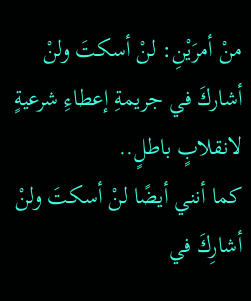منْ أمرَيْنِ: لنْ أسكتَ ولنْ أشاركَ في جريمةِ إعطاءِ شرعيةٍ لانقلابٍ باطلٍ..
كما أنني أيضًا لنْ أسكتَ ولنْ أشارِكَ في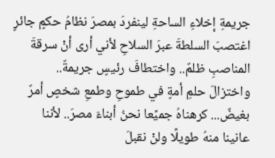جريمةِ إخلاءِ الساحةِ لينفردَ بمصرَ نظامُ حكمٍ جائرٍ اغتصبَ السلطةَ عبرَ السلاحِ لأني أرى أنْ سرقةَ المناصبِ ظلمٌ.. واختطافَ رئيسٍ جريمةٌ.. واختزالَ حلمِ أمةٍ في طموحِ وطمعِ شخصٍ أمرٌ بغيضٌ... كرهناهُ جميًعا نحنُ أبناءَ مصرَ.. لأننا عانينا منهُ طويلًا ولنْ نقبلَ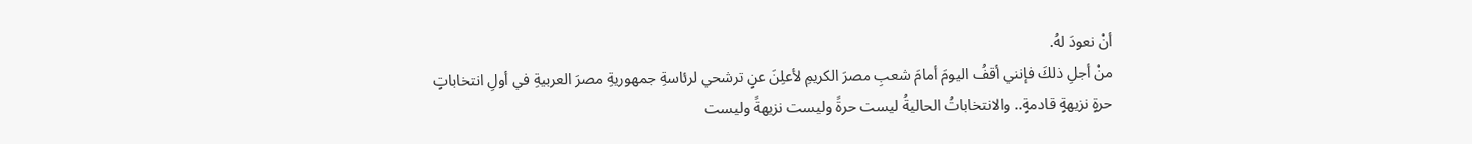أنْ نعودَ لهُ.
منْ أجلِ ذلكَ فإنني أقفُ اليومَ أمامَ شعبِ مصرَ الكريمِ لأعلِنَ عنٍ ترشحي لرئاسةِ جمهوريةِ مصرَ العربيةِ في أولِ انتخاباتٍ حرةٍ نزيهةٍ قادمةٍ.. والانتخاباتُ الحاليةُ ليست حرةً وليست نزيهةً وليست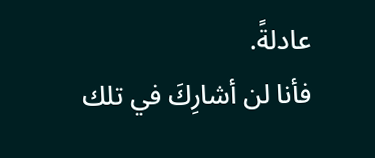عادلةً.
فأنا لن أشارِكَ في تلك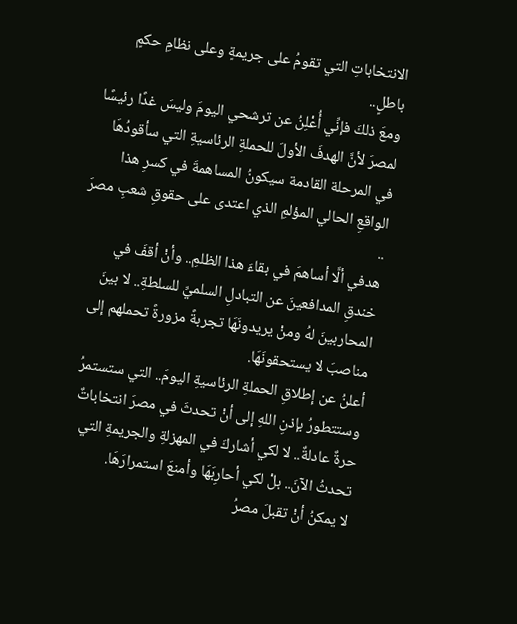الانتخاباتِ التي تقومُ على جريمةٍ وعلى نظامِ حكمٍ باطلٍ..
ومعَ ذلكَ فإنِّي أُعْلِنُ عن ترشحي اليومَ وليسَ غدًا رئيسًا لمصرَ لأنَّ الهدفَ الأولَ للحملةِ الرئاسيةِ التي سأقودُهَا في المرحلة القادمة سيكونُ المساهمةَ في كسرِ هذا الواقعِ الحالي المؤلمِ الذي اعتدى على حقوقِ شعبِ مصرَ ..
هدفي ألَّا أساهمَ في بقاءَ هذا الظلمِ.. وأنْ أقفَ في خندقِ المدافعينَ عن التبادلِ السلميِّ للسلطةِ.. لا بينَ المحاربينَ لهُ ومنْ يريدونَهَا تجربةً مزورةً تحملهم إلى مناصبَ لا يستحقونَهَا.
أعلنُ عن إطلاقِ الحملةِ الرئاسيةِ اليومَ.. التي ستستمرُ وستتطورُ بإذنِ اللهِ إلى أنْ تحدثَ في مصرَ انتخاباتٌ حرةٌ عادلةٌ.. لا لكي أشاركَ في المهزلةِ والجريمةِ التي تحدثُ الآنَ.. بلْ لكي أحارِبَهَا وأمنعَ استمرارَهَا.
لا يمكنُ أنْ تقبلَ مصرُ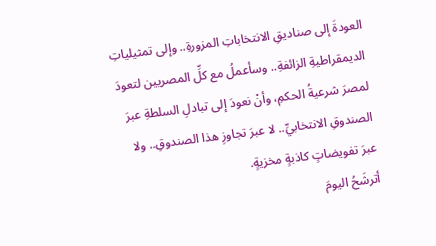العودةَ إلى صناديقِ الانتخاباتِ المزورةِ.. وإلى تمثيلياتِ الديمقراطيةِ الزائفةِ.. وسأعملُ مع كلِّ المصريين لتعودَ لمصرَ شرعيةُ الحكمِ، وأنْ نعودَ إلى تبادلِ السلطةِ عبرَ الصندوقِ الانتخابيِّ.. لا عبرَ تجاوزِ هذا الصندوقِ.. ولا عبرَ تفويضاتٍ كاذبةٍ مخزيةٍ.
أترشَحُ اليومَ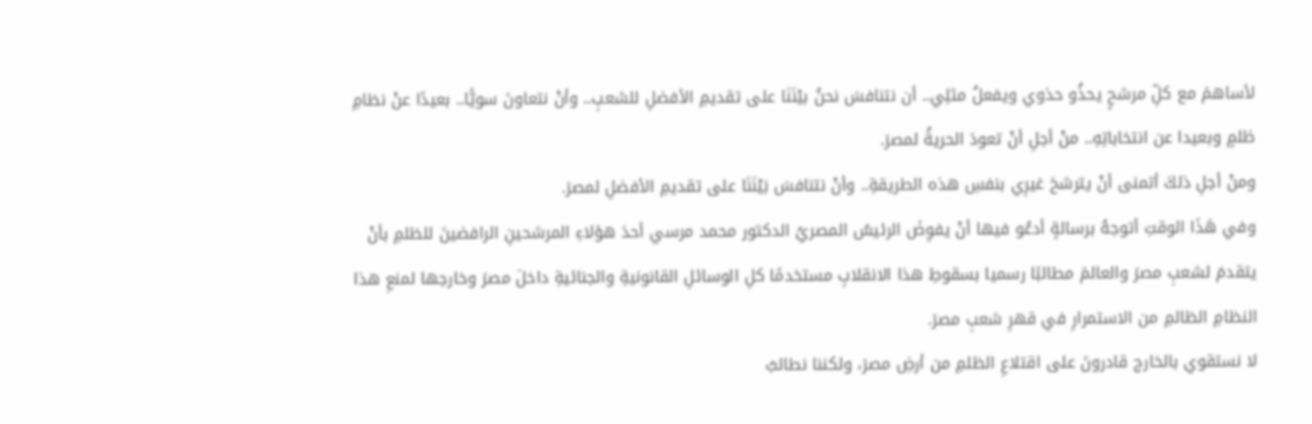لأساهمَ مع كلِّ مرشحٍ يحذُو حذوي ويفعلُ مثلِي.. أن نتنافسَ نحنُ بيْنَنَا على تقديمِ الأفضلِ للشعبِ.. وأنْ نتعاونَ سويًّا.. بعيدًا عنْ نظامِ ظلمٍ وبعيدا عن انتخاباتِهِ.. منْ أجلِ أنْ تعودَ الحريةُ لمصرَ.
ومنْ أجلِ ذلكَ أتمنى أنْ يترشحَ غيرِي بنفسِ هذه الطريقةِ.. وأنْ نتنافسَ بَيْنَنَا على تقديمِ الأفضلِ لمصرَ.
وفي هَذَا الوقتِ أتوجهُ برسالةٍ أدعُو فيها أنْ يفوِضَ الرئيسُ المصريُ الدكتور محمد مرسي أحدَ هؤلاءِ المرشحينِ الرافضينَ للظلمِ بأنْ يتقدمَ لشعبِ مصرَ والعالمَ مطالبًا رسميا بسقوطِ هذا الانقلابِ مستخدمًا كلِ الوسائلِ القانونيةِ والجنائيةِ داخلَ مصرَ وخارجها لمنعِ هذا النظامِ الظالمِ من الاستمرارِ في قهرِ شعبِ مصرَ.
لا نستقوي بالخارج قادرونَ على اقتلاعِ الظلمِ من أرضِ مصرَ، ولكننا نطالبُ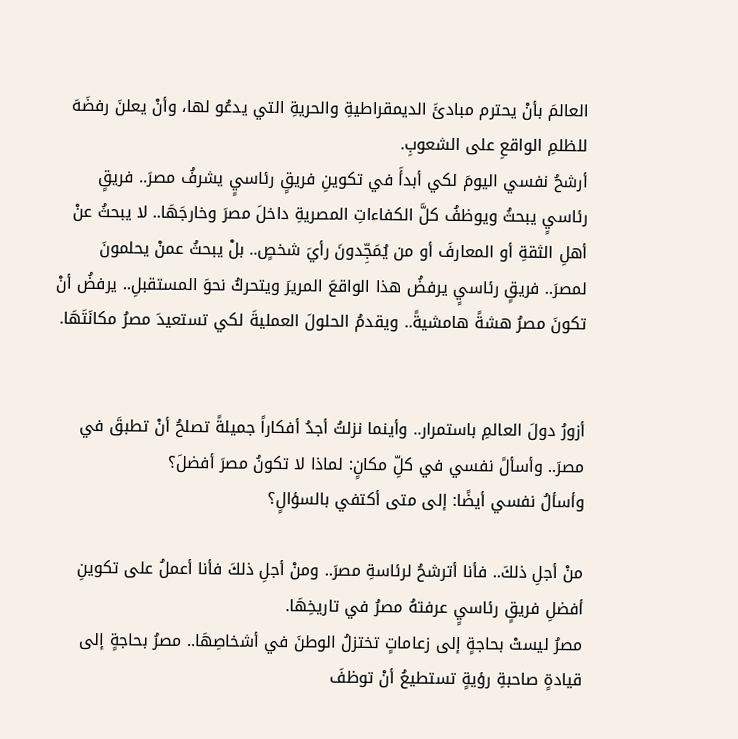العالمَ بأنْ يحترم مبادئَ الديمقراطيةِ والحريةِ التي يدعُو لها، وأنْ يعلنَ رفضَهَ للظلمِ الواقعِ على الشعوبِ.
أرشحُ نفسي اليومَ لكي أبدأَ في تكوينِ فريقٍ رئاسيٍ يشرفُ مصرَ.. فريقٍ رئاسيٍ يبحثُ ويوظفُ كلَّ الكفاءاتِ المصريةِ داخلَ مصرَ وخارجَهَا.. لا يبحثُ عنْ أهلِ الثقةِ أو المعارفَ أو من يُمَجِّدونَ رأيَ شخصٍ.. بلْ يبحثُ عمنْ يحلمونَ لمصرَ.. فريقٍ رئاسيٍ يرفضُ هذا الواقعَ المريرَ ويتحركُ نحوَ المستقبلِ.. يرفضُ أنْ تكونَ مصرُ هشةً هامشيةً.. ويقدمُ الحلولَ العمليةَ لكي تستعيدَ مصرُ مكانَتَهَا.


أزورُ دولَ العالمِ باستمرار.. وأينما نزلتُ أجدُ أفكاراً جميلةً تصلحُ أنْ تطبقَ في مصرَ.. وأسألً نفسي في كلِّ مكانٍ: لماذا لا تكونُ مصرَ أفضلَ؟
وأسألُ نفسي أيضًا: إلى متى أكتفي بالسؤالٍ؟

منْ أجلِ ذلكَ.. فأنا أترشحُ لرئاسةِ مصرَ.. ومنْ أجلِ ذلكَ فأنا أعملُ على تكوينِ أفضلِ فريقٍ رئاسيٍ عرفتهُ مصرُ في تاريخِهَا.
مصرُ ليستْ بحاجةٍ إلى زعاماتٍ تختزلُ الوطنَ في أشخاصِهَا.. مصرُ بحاجةٍ إلى قيادةٍ صاحبةِ رؤيةٍ تستطيعُ أنْ توظفَ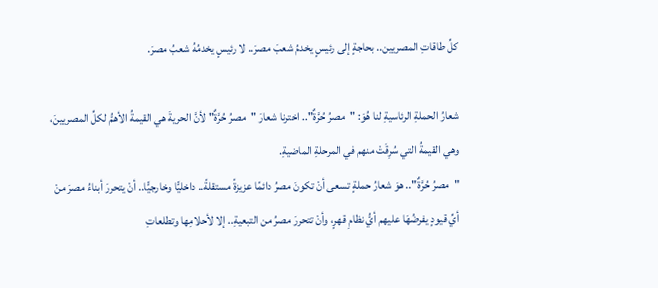كلِّ طاقاتِ المصريين.. بحاجةٍ إلى رئيسٍ يخدمُ شعبَ مصرَ.. لا رئيسٍ يخدمُهُ شعبُ مصرَ.

شعارُ الحملةِ الرئاسيةِ لنا هُوَ: "مصرُ حُرَّةٌ".. اخترنا شعارَ "مصرُ حُرَّةٌ" لأنَّ الحريةَ هي القيمةُ الأهمُّ لكلِّ المصريينَ، وهي القيمةُ التي سُرِقَتْ منهم في المرحلةِ الماضيةِ.
"مصرُ حُرَّةٌ".. هوَ شعارُ حملةٍ تسعى أنْ تكونَ مصرُ دائمًا عزيزةً مستقلةً.. داخليًّا وخارجيًّا.. أنْ يتحررَ أبناءُ مصرَ منْ أيِّ قيودٍ يفرضُهَا عليهم أيُّ نظامِ قهرٍ، وأنْ تتحررَ مصرُ من التبعيةِ.. إلا لأحلامِها وتطلعاتِ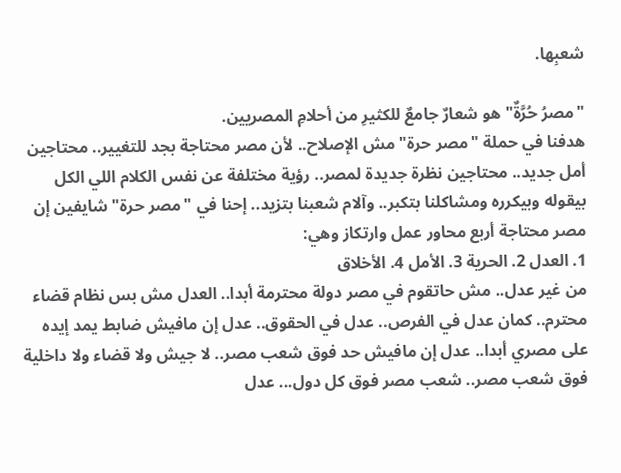شعبِها.

"مصرُ حُرَّةٌ" هو شعارٌ جامعٌ للكثيرِ من أحلامِ المصريين.
هدفنا في حملة "مصر حرة" مش الإصلاح.. لأن مصر محتاجة بجد للتغيير.. محتاجين أمل جديد.. محتاجين نظرة جديدة لمصر.. رؤية مختلفة عن نفس الكلام اللي الكل بيقوله وبيكرره ومشاكلنا بتكبر.. وآلام شعبنا بتزيد.. إحنا في "مصر حرة" شايفين إن مصر محتاجة أربع محاور عمل وارتكاز وهي:
1. العدل 2. الحرية 3. الأمل 4. الأخلاق
من غير عدل.. مش حاتقوم في مصر دولة محترمة أبدا.. العدل مش بس نظام قضاء محترم.. كمان عدل في الفرص.. عدل في الحقوق.. عدل إن مافيش ضابط يمد إيده على مصري أبدا.. عدل إن مافيش حد فوق شعب مصر.. لا جيش ولا قضاء ولا داخلية فوق شعب مصر.. شعب مصر فوق كل دول... عدل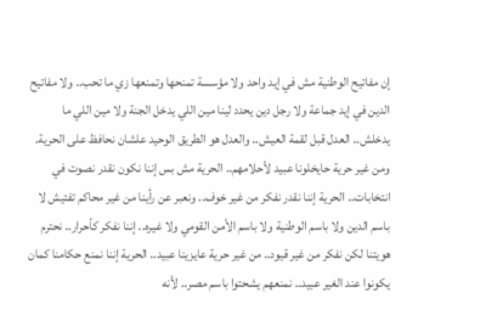إن مفاتيح الوطنية مش في إيد واحد ولا مؤسسة تمنحها وتمنعها زي ما تحب.. ولا مفاتيح الدين في إيد جماعة ولا رجل دين يحدد لينا مين اللي يدخل الجنة ولا مين اللي ما يدخلش.. العدل قبل لقمة العيش.. والعدل هو الطريق الوحيد علشان نحافظ على الحرية.
ومن غير حرية حايخلونا عبيد لأحلامهم.. الحرية مش بس إننا نكون نقدر نصوت في انتخابات.. الحرية إننا نقدر نفكر من غير خوف.. ونعبر عن رأينا من غير محاكم تفتيش لا باسم الدين ولا باسم الوطنية ولا باسم الأمن القومي ولا غيره.. إننا نفكر كأحرار.. نحترم هويتنا لكن نفكر من غير قيود.. من غير حرية عايزينا عبيد.. الحرية إننا نمنع حكامنا كمان يكونوا عند الغير عبيد.. نمنعهم يشحتوا باسم مصر.. لأنه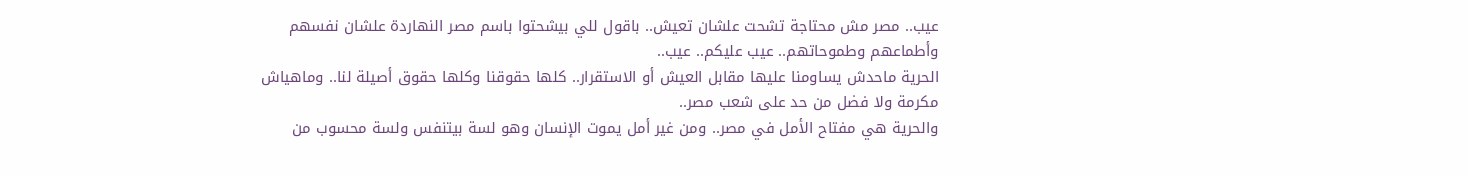عيب.. مصر مش محتاجة تشحت علشان تعيش.. باقول للي بيشحتوا باسم مصر النهاردة علشان نفسهم وأطماعهم وطموحاتهم.. عيب عليكم.. عيب..
الحرية ماحدش يساومنا عليها مقابل العيش أو الاستقرار.. كلها حقوقنا وكلها حقوق أصيلة لنا.. وماهياش مكرمة ولا فضل من حد على شعب مصر..
والحرية هي مفتاح الأمل في مصر.. ومن غير أمل يموت الإنسان وهو لسة بيتنفس ولسة محسوب من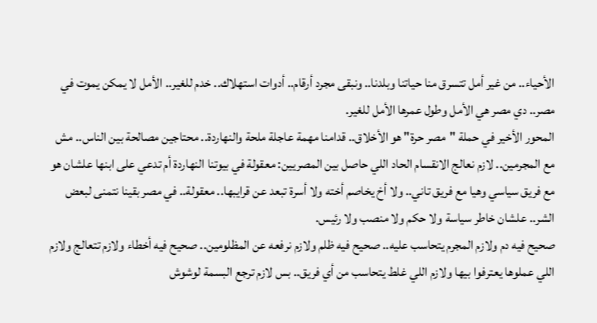الأحياء.. من غير أمل تتسرق منا حياتنا وبلدنا.. ونبقى مجرد أرقام.. أدوات استهلاك.. خدم للغير.. الأمل لا يمكن يموت في مصر.. دي مصر هي الأمل وطول عمرها الأمل للغير.
المحور الأخير في حملة "مصر حرة" هو الأخلاق.. قدامنا مهمة عاجلة ملحة والنهاردة.. محتاجين مصالحة بين الناس.. مش مع المجرمين.. لازم نعالج الانقسام الحاد اللي حاصل بين المصريين: معقولة في بيوتنا النهاردة أم تدعي على ابنها علشان هو مع فريق سياسي وهيا مع فريق تاني.. ولا أخ يخاصم أخته ولا أسرة تبعد عن قرايبها.. معقولة.. في مصر بقينا نتمنى لبعض الشر.. علشان خاطر سياسة ولا حكم ولا منصب ولا رئيس.
صحيح فيه دم ولازم المجرم يتحاسب عليه.. صحيح فيه ظلم ولازم نرفعه عن المظلومين.. صحيح فيه أخطاء ولازم تتعالج ولازم اللي عملوها يعترفوا بيها ولازم اللي غلط يتحاسب من أي فريق.. بس لازم ترجع البسمة لوشوش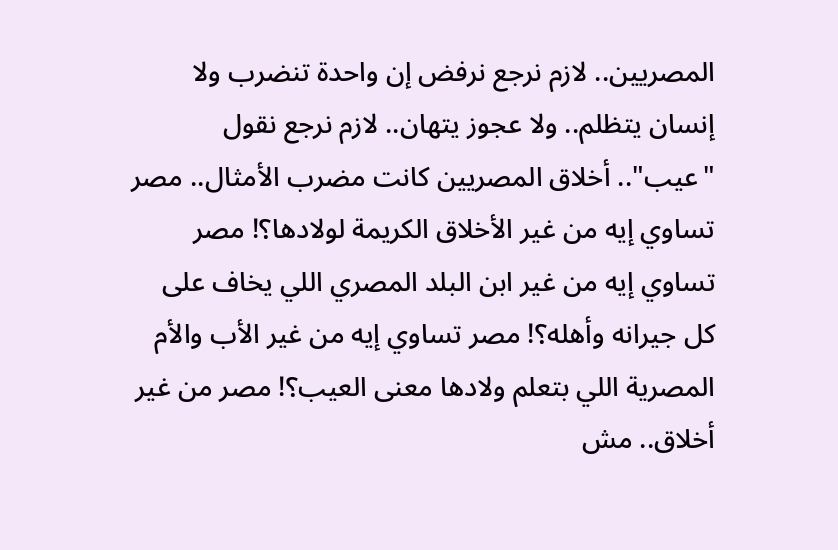المصريين.. لازم نرجع نرفض إن واحدة تنضرب ولا إنسان يتظلم.. ولا عجوز يتهان.. لازم نرجع نقول "عيب".. أخلاق المصريين كانت مضرب الأمثال.. مصر تساوي إيه من غير الأخلاق الكريمة لولادها؟! مصر تساوي إيه من غير ابن البلد المصري اللي يخاف على كل جيرانه وأهله؟! مصر تساوي إيه من غير الأب والأم المصرية اللي بتعلم ولادها معنى العيب؟! مصر من غير أخلاق.. مش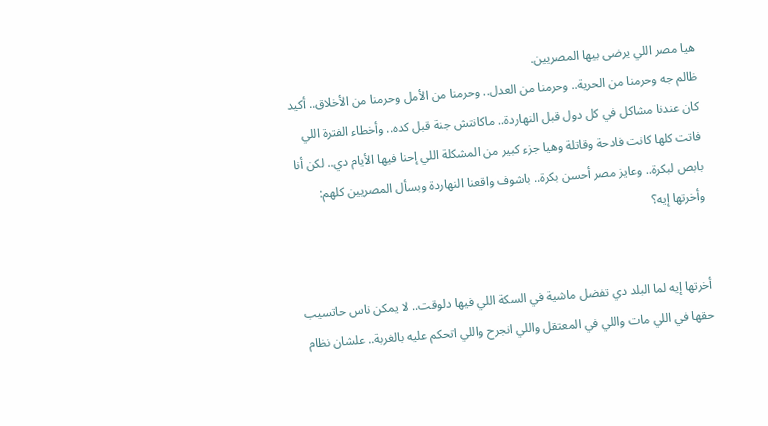هيا مصر اللي يرضى بيها المصريين.
ظالم جه وحرمنا من الحرية.. وحرمنا من العدل.. وحرمنا من الأمل وحرمنا من الأخلاق.. أكيد كان عندنا مشاكل في كل دول قبل النهاردة.. ماكانتش جنة قبل كده.. وأخطاء الفترة اللي فاتت كلها كانت فادحة وقاتلة وهيا جزء كبير من المشكلة اللي إحنا فيها الأيام دي.. لكن أنا بابص لبكرة.. وعايز مصر أحسن بكرة.. باشوف واقعنا النهاردة وبسأل المصريين كلهم: وأخرتها إيه؟


أخرتها إيه لما البلد دي تفضل ماشية في السكة اللي فيها دلوقت.. لا يمكن ناس حاتسيب حقها في اللي مات واللي في المعتقل واللي انجرح واللي اتحكم عليه بالغربة.. علشان نظام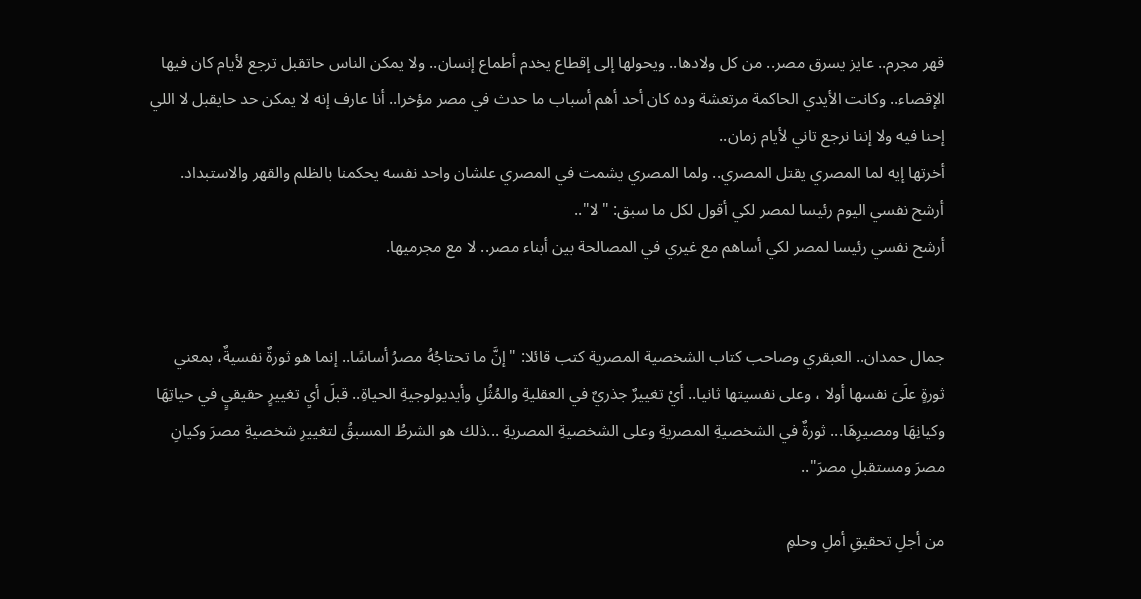قهر مجرم.. عايز يسرق مصر.. من كل ولادها.. ويحولها إلى إقطاع يخدم أطماع إنسان.. ولا يمكن الناس حاتقبل ترجع لأيام كان فيها الإقصاء.. وكانت الأيدي الحاكمة مرتعشة وده كان أحد أهم أسباب ما حدث في مصر مؤخرا.. أنا عارف إنه لا يمكن حد حايقبل لا اللي إحنا فيه ولا إننا نرجع تاني لأيام زمان..
أخرتها إيه لما المصري يقتل المصري.. ولما المصري يشمت في المصري علشان واحد نفسه يحكمنا بالظلم والقهر والاستبداد.
أرشح نفسي اليوم رئيسا لمصر لكي أقول لكل ما سبق: "لا"..
أرشح نفسي رئيسا لمصر لكي أساهم مع غيري في المصالحة بين أبناء مصر.. لا مع مجرميها.


جمال حمدان.. العبقري وصاحب كتاب الشخصية المصرية كتب قائلا: "إنَّ ما تحتاجُهُ مصرُ أساسًا.. إنما هو ثورةٌ نفسيةٌ، بمعني ثورةٍ علَىَ نفسها أولا ، وعلى نفسيتها ثانيا.. أيْ تغييرٌ جذريٌ في العقليةِ والمُثُلِ وأيديولوجيةِ الحياةِ.. قبلَ أيِ تغييرٍ حقيقيٍ في حياتِهَا وكيانِهَا ومصيرِهَا... ثورةٌ في الشخصيةِ المصريةِ وعلى الشخصيةِ المصريةِ ...ذلك هو الشرطُ المسبقُ لتغييرِ شخصيةِ مصرَ وكيانِ مصرَ ومستقبلِ مصرَ"..

من أجلِ تحقيقِ أملِ وحلمِ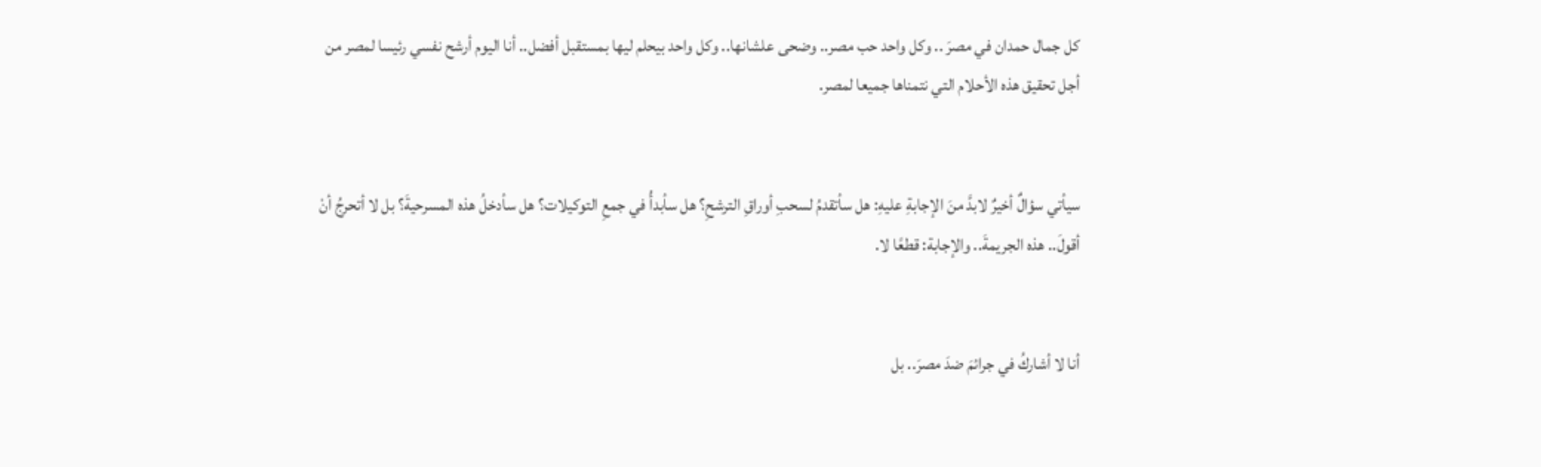كل جمال حمدان في مصرَ .. وكل واحد حب مصر.. وضحى علشانها.. وكل واحد بيحلم ليها بمستقبل أفضل.. أنا اليوم أرشح نفسي رئيسا لمصر من أجل تحقيق هذه الأحلام التي نتمناها جميعا لمصر.


سيأتي سؤالٌ أخيرٌ لابدَّ منَ الإجابةِ عليهِ: هل سأتقدمُ لسحبِ أوراقِ الترشحِ؟ هل سأبدأُ في جمعِ التوكيلات؟ هل سأدخلُ هذه المسرحيةَ؟ بل لا أتحرجُ أنْ أقولَ.. هذه الجريمةَ.. والإجابة: قطعًا لا.


أنا لا أشاركُ في جرائمَ ضدَ مصرَ.. بل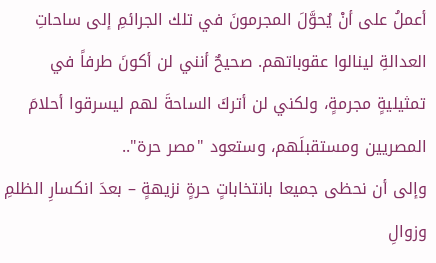أعملُ على أنْ يُحوَّلَ المجرمونَ في تلك الجرائمِ إلى ساحاتِ العدالةِ لينالوا عقوباتهم. صحيحٌ أنني لن أكونَ طرفاً في تمثيليةٍ مجرمةٍ، ولكني لن أتركَ الساحةَ لهم ليسرقوا أحلامَ المصريين ومستقبلَهم، وستعود "مصر حرة"..
وإلى أن نحظى جميعا بانتخاباتٍ حرةٍ نزيهةٍ – بعدَ انكسارِ الظلمِ وزوالِ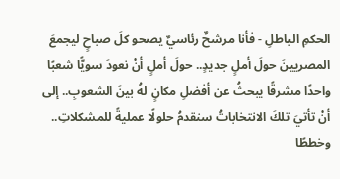الحكمِ الباطلِ - فأنا مرشحٌ رئاسيٌ يصحو كلَ صباحٍ ليجمعَ المصريينَ حولَ أملٍ جديدٍ.. حولَ أملٍ أنْ نعودَ سويًّا شعبًا واحدًا مشرقًا يبحثُ عن أفضلِ مكانٍ لهُ بينَ الشعوبِ.. إلى أنْ تأتيَ تلكَ الانتخاباتُ سنقدمُ حلولًا عمليةً للمشكلاتِ.. وخططًا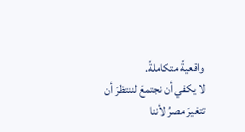واقعيةً متكاملةً.
لا يكفي أن نجتمعَ لننتظرَ أن تتغيرَ مصرُ لأننا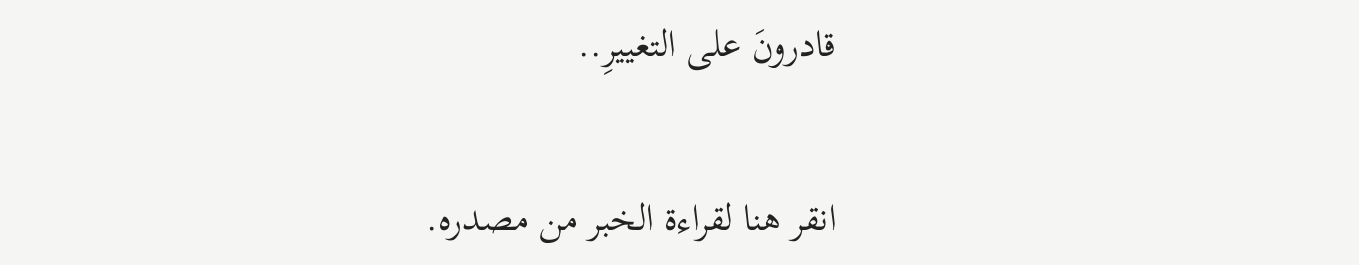قادرونَ على التغييرِ..


انقر هنا لقراءة الخبر من مصدره.